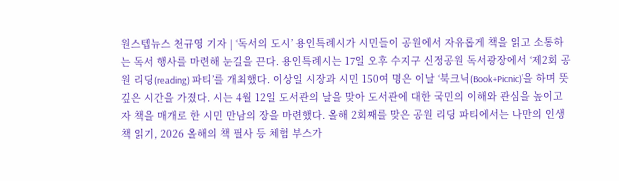원스텝뉴스 천규영 기자 | ‘독서의 도시’ 용인특례시가 시민들이 공원에서 자유롭게 책을 읽고 소통하는 독서 행사를 마련해 눈길을 끈다. 용인특례시는 17일 오후 수지구 신정공원 독서광장에서 ‘제2회 공원 리딩(reading) 파티’를 개최했다. 이상일 시장과 시민 150여 명은 이날 ‘북크닉(Book+Picnic)’을 하며 뜻깊은 시간을 가졌다. 시는 4월 12일 도서관의 날을 맞아 도서관에 대한 국민의 이해와 관심을 높이고자 책을 매개로 한 시민 만남의 장을 마련했다. 올해 2회째를 맞은 공원 리딩 파티에서는 나만의 인생 책 읽기, 2026 올해의 책 필사 등 체험 부스가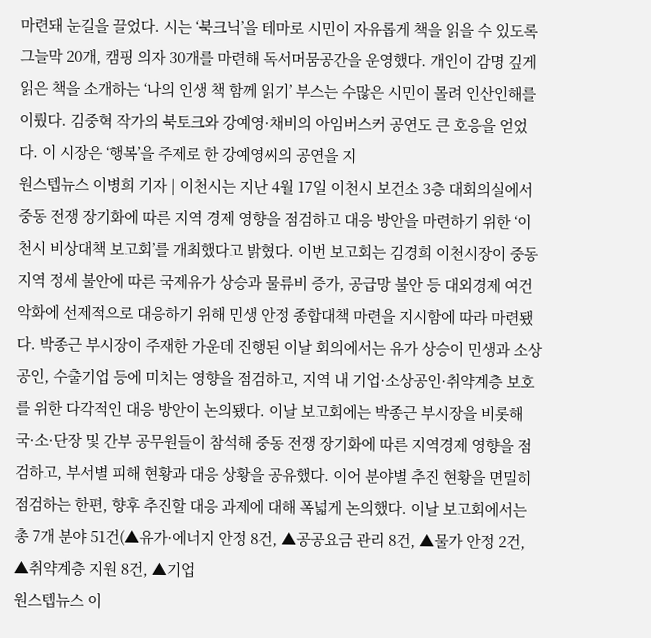마련돼 눈길을 끌었다. 시는 ‘북크닉’을 테마로 시민이 자유롭게 책을 읽을 수 있도록 그늘막 20개, 캠핑 의자 30개를 마련해 독서머뭄공간을 운영했다. 개인이 감명 깊게 읽은 책을 소개하는 ‘나의 인생 책 함께 읽기’ 부스는 수많은 시민이 몰려 인산인해를 이뤘다. 김중혁 작가의 북토크와 강예영·채비의 아임버스커 공연도 큰 호응을 얻었다. 이 시장은 ‘행복’을 주제로 한 강예영씨의 공연을 지
원스텝뉴스 이병희 기자 | 이천시는 지난 4월 17일 이천시 보건소 3층 대회의실에서 중동 전쟁 장기화에 따른 지역 경제 영향을 점검하고 대응 방안을 마련하기 위한 ‘이천시 비상대책 보고회’를 개최했다고 밝혔다. 이번 보고회는 김경희 이천시장이 중동지역 정세 불안에 따른 국제유가 상승과 물류비 증가, 공급망 불안 등 대외경제 여건 악화에 선제적으로 대응하기 위해 민생 안정 종합대책 마련을 지시함에 따라 마련됐다. 박종근 부시장이 주재한 가운데 진행된 이날 회의에서는 유가 상승이 민생과 소상공인, 수출기업 등에 미치는 영향을 점검하고, 지역 내 기업·소상공인·취약계층 보호를 위한 다각적인 대응 방안이 논의됐다. 이날 보고회에는 박종근 부시장을 비롯해 국·소·단장 및 간부 공무원들이 참석해 중동 전쟁 장기화에 따른 지역경제 영향을 점검하고, 부서별 피해 현황과 대응 상황을 공유했다. 이어 분야별 추진 현황을 면밀히 점검하는 한편, 향후 추진할 대응 과제에 대해 폭넓게 논의했다. 이날 보고회에서는 총 7개 분야 51건(▲유가·에너지 안정 8건, ▲공공요금 관리 8건, ▲물가 안정 2건, ▲취약계층 지원 8건, ▲기업
원스텝뉴스 이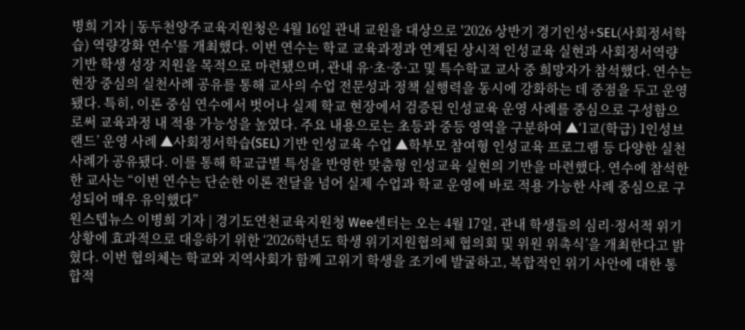병희 기자 | 동두천양주교육지원청은 4월 16일 관내 교원을 대상으로 '2026 상반기 경기인성+SEL(사회정서학습) 역량강화 연수'를 개최했다. 이번 연수는 학교 교육과정과 연계된 상시적 인성교육 실현과 사회정서역량 기반 학생 성장 지원을 목적으로 마련됐으며, 관내 유·초·중·고 및 특수학교 교사 중 희망자가 참석했다. 연수는 현장 중심의 실천사례 공유를 통해 교사의 수업 전문성과 정책 실행력을 동시에 강화하는 데 중점을 두고 운영됐다. 특히, 이론 중심 연수에서 벗어나 실제 학교 현장에서 검증된 인성교육 운영 사례를 중심으로 구성함으로써 교육과정 내 적용 가능성을 높였다. 주요 내용으로는 초등과 중등 영역을 구분하여 ▲‘1교(학급) 1인성브랜드’ 운영 사례 ▲사회정서학습(SEL) 기반 인성교육 수업 ▲학부모 참여형 인성교육 프로그램 등 다양한 실천 사례가 공유됐다. 이를 통해 학교급별 특성을 반영한 맞춤형 인성교육 실현의 기반을 마련했다. 연수에 참석한 한 교사는 “이번 연수는 단순한 이론 전달을 넘어 실제 수업과 학교 운영에 바로 적용 가능한 사례 중심으로 구성되어 매우 유익했다”
원스텝뉴스 이병희 기자 | 경기도연천교육지원청 Wee센터는 오는 4월 17일, 관내 학생들의 심리·정서적 위기 상황에 효과적으로 대응하기 위한 ‘2026학년도 학생 위기지원협의체 협의회 및 위원 위촉식’을 개최한다고 밝혔다. 이번 협의체는 학교와 지역사회가 함께 고위기 학생을 조기에 발굴하고, 복합적인 위기 사안에 대한 통합적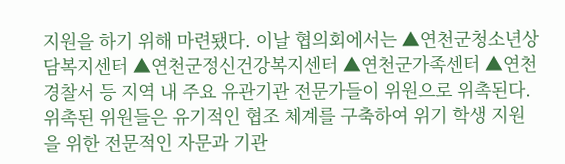지원을 하기 위해 마련됐다. 이날 협의회에서는 ▲연천군청소년상담복지센터 ▲연천군정신건강복지센터 ▲연천군가족센터 ▲연천경찰서 등 지역 내 주요 유관기관 전문가들이 위원으로 위촉된다. 위촉된 위원들은 유기적인 협조 체계를 구축하여 위기 학생 지원을 위한 전문적인 자문과 기관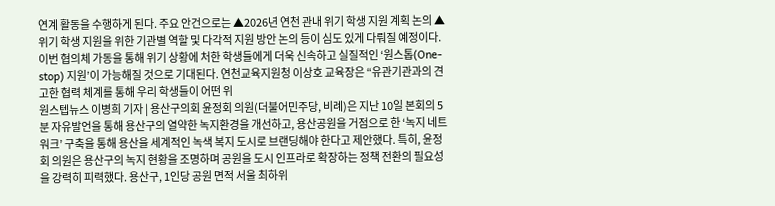연계 활동을 수행하게 된다. 주요 안건으로는 ▲2026년 연천 관내 위기 학생 지원 계획 논의 ▲위기 학생 지원을 위한 기관별 역할 및 다각적 지원 방안 논의 등이 심도 있게 다뤄질 예정이다. 이번 협의체 가동을 통해 위기 상황에 처한 학생들에게 더욱 신속하고 실질적인 ‘원스톱(One-stop) 지원’이 가능해질 것으로 기대된다. 연천교육지원청 이상호 교육장은 “유관기관과의 견고한 협력 체계를 통해 우리 학생들이 어떤 위
원스텝뉴스 이병희 기자 | 용산구의회 윤정회 의원(더불어민주당, 비례)은 지난 10일 본회의 5분 자유발언을 통해 용산구의 열약한 녹지환경을 개선하고, 용산공원을 거점으로 한 ‘녹지 네트워크’ 구축을 통해 용산을 세계적인 녹색 복지 도시로 브랜딩해야 한다고 제안했다. 특히, 윤정회 의원은 용산구의 녹지 현황을 조명하며 공원을 도시 인프라로 확장하는 정책 전환의 필요성을 강력히 피력했다. 용산구, 1인당 공원 면적 서울 최하위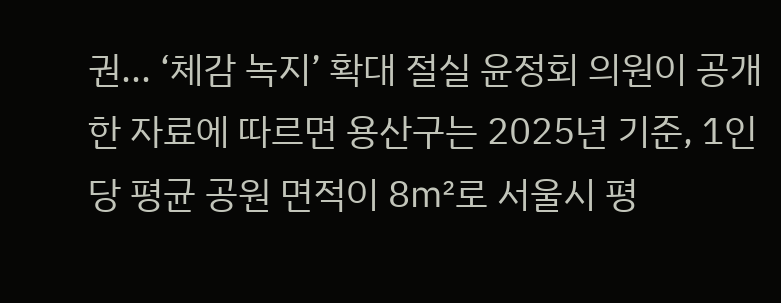권... ‘체감 녹지’ 확대 절실 윤정회 의원이 공개한 자료에 따르면 용산구는 2025년 기준, 1인당 평균 공원 면적이 8㎡로 서울시 평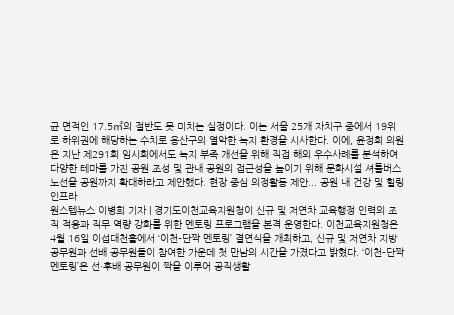균 면적인 17.5㎡의 절반도 못 미치는 실정이다. 이는 서울 25개 자치구 중에서 19위로 하위권에 해당하는 수치로 용산구의 열악한 녹지 환경을 시사한다. 이에, 윤정회 의원은 지난 제291회 임시회에서도 녹지 부족 개선을 위해 직접 해외 우수사례를 분석하여 다양한 테마를 가진 공원 조성 및 관내 공원의 접근성을 높이기 위해 문화시설 셔틀버스 노선을 공원까지 확대하라고 제안했다. 현장 중심 의정활동 제안... 공원 내 건강 및 힐링 인프라
원스텝뉴스 이병희 기자 | 경기도이천교육지원청이 신규 및 저연차 교육행정 인력의 조직 적응과 직무 역량 강화를 위한 멘토링 프로그램을 본격 운영한다. 이천교육지원청은 4월 16일 이섭대천홀에서 ‘이천-단짝 멘토링’ 결연식을 개최하고, 신규 및 저연차 지방공무원과 선배 공무원들이 참여한 가운데 첫 만남의 시간을 가졌다고 밝혔다. ‘이천-단짝 멘토링’은 선·후배 공무원이 짝을 이루어 공직생활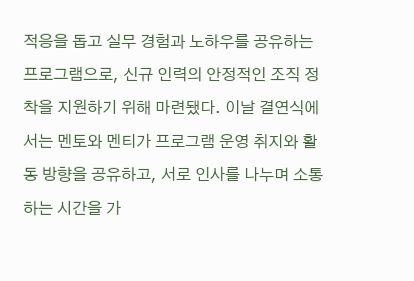적응을 돕고 실무 경험과 노하우를 공유하는 프로그램으로, 신규 인력의 안정적인 조직 정착을 지원하기 위해 마련됐다. 이날 결연식에서는 멘토와 멘티가 프로그램 운영 취지와 활동 방향을 공유하고, 서로 인사를 나누며 소통하는 시간을 가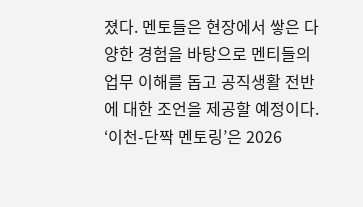졌다. 멘토들은 현장에서 쌓은 다양한 경험을 바탕으로 멘티들의 업무 이해를 돕고 공직생활 전반에 대한 조언을 제공할 예정이다. ‘이천-단짝 멘토링’은 2026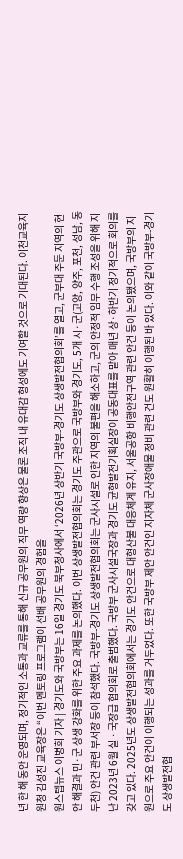년 한 해 동안 운영되며, 정기적인 소통과 교류를 통해 신규 공무원의 직무 역량 향상은 물론 조직 내 유대감 형성에도 기여할 것으로 기대된다. 이천교육지원청 김성진 교육장은 “이번 멘토링 프로그램이 선배 공무원의 경험을
원스텝뉴스 이병희 기자 | 경기도와 국방부는 16일 경기도 북부청사에서 ‘2026년 상반기 국방부-경기도 상생발전협의회’를 열고, 군부대 주둔 지역의 현안 해결과 민·군 상생 강화를 위한 주요 과제를 논의했다. 이번 상생발전협의회는 경기도 주관으로 국방부와 경기도, 5개 시·군(고양, 양주, 포천, 성남, 동두천) 안건 관련 부서장 등이 참석했다. 국방부-경기도 상생발전협의회는 군사시설로 인한 지역의 불편을 해소하고, 군의 안정적 임무 수행 조성을 위해 지난 2023년 6월 실ㆍ국장급 협의회로 출범했다. 국방부 군사시설국장과 경기도 균형발전기획실장이 공동대표를 맡아 매년 상·하반기 정기적으로 회의를 갖고 있다. 2025년도 상생발전협의회에서는 경기도 안건으로 대형산불 대응체계 유지, 서울공항 비행안전구역 관련 안건 등이 논의됐으며, 국방부의 지원으로 주요 안건이 이행되는 성과를 거두었다. 또한 국방부 제안 안건인 지자체 군사장애물 정비 관련 건도 원활히 이행된 바 있다. 이와 같이 국방부-경기도 상생발전협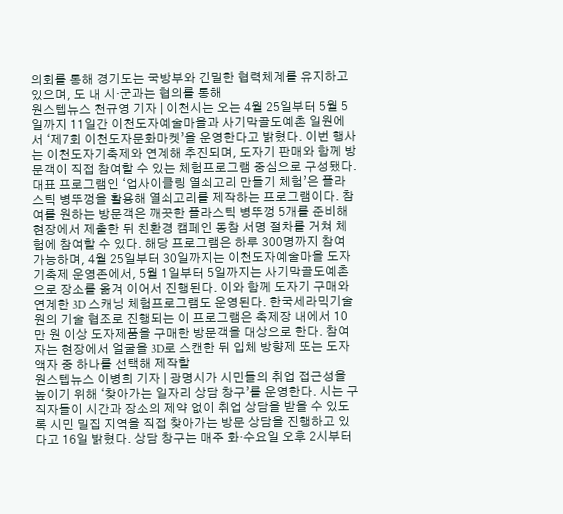의회를 통해 경기도는 국방부와 긴밀한 협력체계를 유지하고 있으며, 도 내 시·군과는 협의를 통해
원스텝뉴스 천규영 기자 | 이천시는 오는 4월 25일부터 5월 5일까지 11일간 이천도자예술마을과 사기막골도예촌 일원에서 ‘제7회 이천도자문화마켓’을 운영한다고 밝혔다. 이번 행사는 이천도자기축제와 연계해 추진되며, 도자기 판매와 함께 방문객이 직접 참여할 수 있는 체험프로그램 중심으로 구성됐다. 대표 프로그램인 ‘업사이클링 열쇠고리 만들기 체험’은 플라스틱 병뚜껑을 활용해 열쇠고리를 제작하는 프로그램이다. 참여를 원하는 방문객은 깨끗한 플라스틱 병뚜껑 5개를 준비해 현장에서 제출한 뒤 친환경 캠페인 동참 서명 절차를 거쳐 체험에 참여할 수 있다. 해당 프로그램은 하루 300명까지 참여 가능하며, 4월 25일부터 30일까지는 이천도자예술마을 도자기축제 운영존에서, 5월 1일부터 5일까지는 사기막골도예촌으로 장소를 옮겨 이어서 진행된다. 이와 함께 도자기 구매와 연계한 3D 스캐닝 체험프로그램도 운영된다. 한국세라믹기술원의 기술 협조로 진행되는 이 프로그램은 축제장 내에서 10만 원 이상 도자제품을 구매한 방문객을 대상으로 한다. 참여자는 현장에서 얼굴을 3D로 스캔한 뒤 입체 방향제 또는 도자 액자 중 하나를 선택해 제작할
원스텝뉴스 이병희 기자 | 광명시가 시민들의 취업 접근성을 높이기 위해 ‘찾아가는 일자리 상담 창구’를 운영한다. 시는 구직자들이 시간과 장소의 제약 없이 취업 상담을 받을 수 있도록 시민 밀집 지역을 직접 찾아가는 방문 상담을 진행하고 있다고 16일 밝혔다. 상담 창구는 매주 화·수요일 오후 2시부터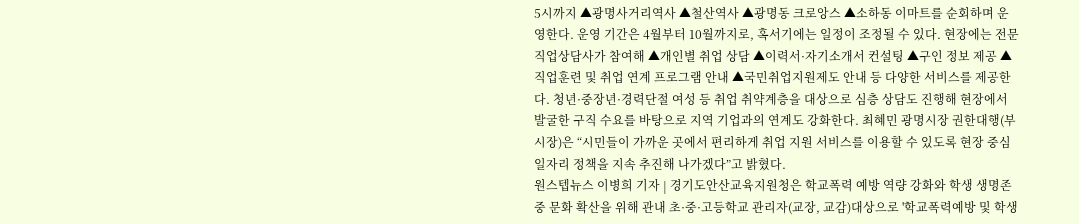5시까지 ▲광명사거리역사 ▲철산역사 ▲광명동 크로앙스 ▲소하동 이마트를 순회하며 운영한다. 운영 기간은 4월부터 10월까지로, 혹서기에는 일정이 조정될 수 있다. 현장에는 전문 직업상담사가 참여해 ▲개인별 취업 상담 ▲이력서·자기소개서 컨설팅 ▲구인 정보 제공 ▲직업훈련 및 취업 연계 프로그램 안내 ▲국민취업지원제도 안내 등 다양한 서비스를 제공한다. 청년·중장년·경력단절 여성 등 취업 취약계층을 대상으로 심층 상담도 진행해 현장에서 발굴한 구직 수요를 바탕으로 지역 기업과의 연계도 강화한다. 최혜민 광명시장 권한대행(부시장)은 “시민들이 가까운 곳에서 편리하게 취업 지원 서비스를 이용할 수 있도록 현장 중심 일자리 정책을 지속 추진해 나가겠다”고 밝혔다.
원스텝뉴스 이병희 기자 | 경기도안산교육지원청은 학교폭력 예방 역량 강화와 학생 생명존중 문화 확산을 위해 관내 초·중·고등학교 관리자(교장, 교감)대상으로 '학교폭력예방 및 학생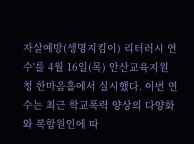자살예방(생명지킴이) 리터러시 연수'를 4월 16일(목) 안산교육지원청 한마음홀에서 실시했다. 이번 연수는 최근 학교폭력 양상의 다양화와 복합원인에 따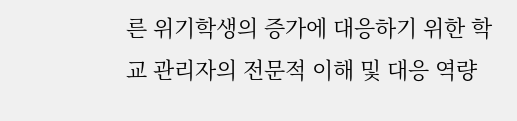른 위기학생의 증가에 대응하기 위한 학교 관리자의 전문적 이해 및 대응 역량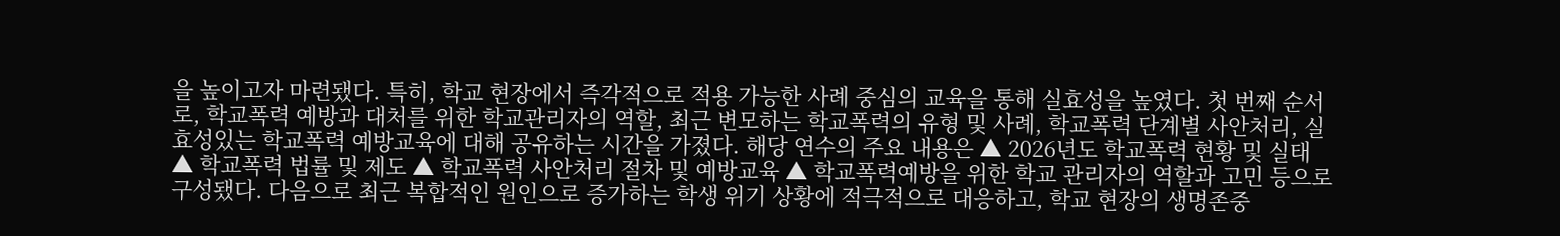을 높이고자 마련됐다. 특히, 학교 현장에서 즉각적으로 적용 가능한 사례 중심의 교육을 통해 실효성을 높였다. 첫 번째 순서로, 학교폭력 예방과 대처를 위한 학교관리자의 역할, 최근 변모하는 학교폭력의 유형 및 사례, 학교폭력 단계별 사안처리, 실효성있는 학교폭력 예방교육에 대해 공유하는 시간을 가졌다. 해당 연수의 주요 내용은 ▲ 2026년도 학교폭력 현황 및 실태 ▲ 학교폭력 법률 및 제도 ▲ 학교폭력 사안처리 절차 및 예방교육 ▲ 학교폭력예방을 위한 학교 관리자의 역할과 고민 등으로 구성됐다. 다음으로 최근 복합적인 원인으로 증가하는 학생 위기 상황에 적극적으로 대응하고, 학교 현장의 생명존중